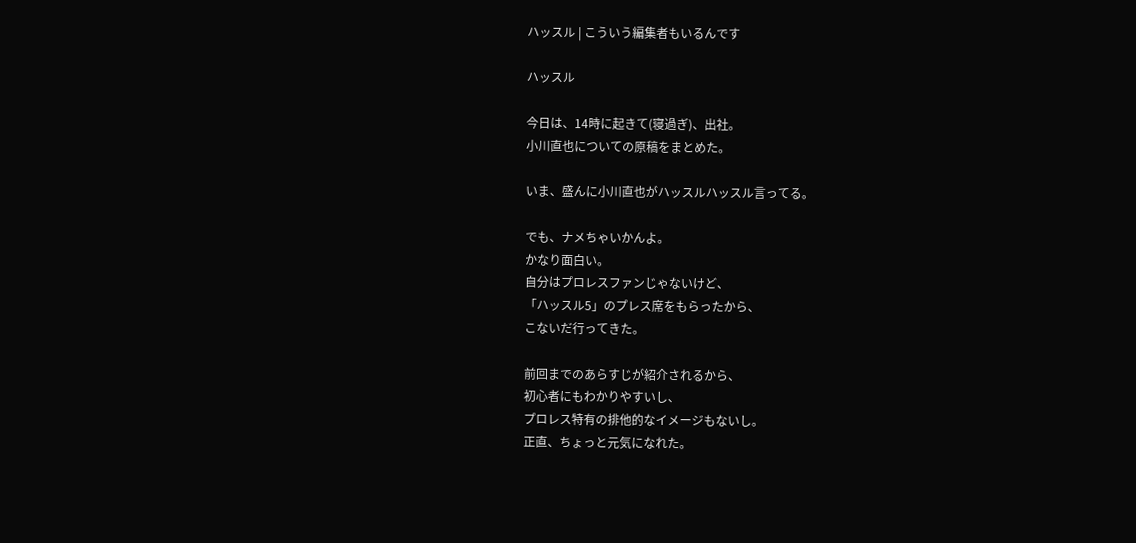ハッスル | こういう編集者もいるんです

ハッスル

今日は、14時に起きて(寝過ぎ)、出社。
小川直也についての原稿をまとめた。

いま、盛んに小川直也がハッスルハッスル言ってる。

でも、ナメちゃいかんよ。
かなり面白い。
自分はプロレスファンじゃないけど、
「ハッスル5」のプレス席をもらったから、
こないだ行ってきた。

前回までのあらすじが紹介されるから、
初心者にもわかりやすいし、
プロレス特有の排他的なイメージもないし。
正直、ちょっと元気になれた。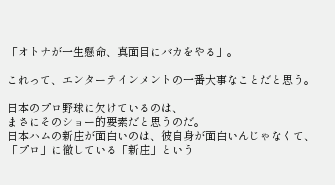「オトナが一生懸命、真面目にバカをやる」。

これって、エンターテインメントの一番大事なことだと思う。

日本のプロ野球に欠けているのは、
まさにそのショー的要素だと思うのだ。
日本ハムの新庄が面白いのは、彼自身が面白いんじゃなくて、
「プロ」に徹している「新庄」という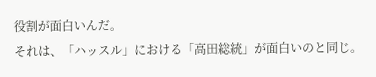役割が面白いんだ。
それは、「ハッスル」における「高田総統」が面白いのと同じ。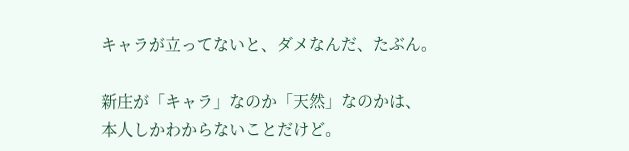キャラが立ってないと、ダメなんだ、たぶん。

新庄が「キャラ」なのか「天然」なのかは、
本人しかわからないことだけど。